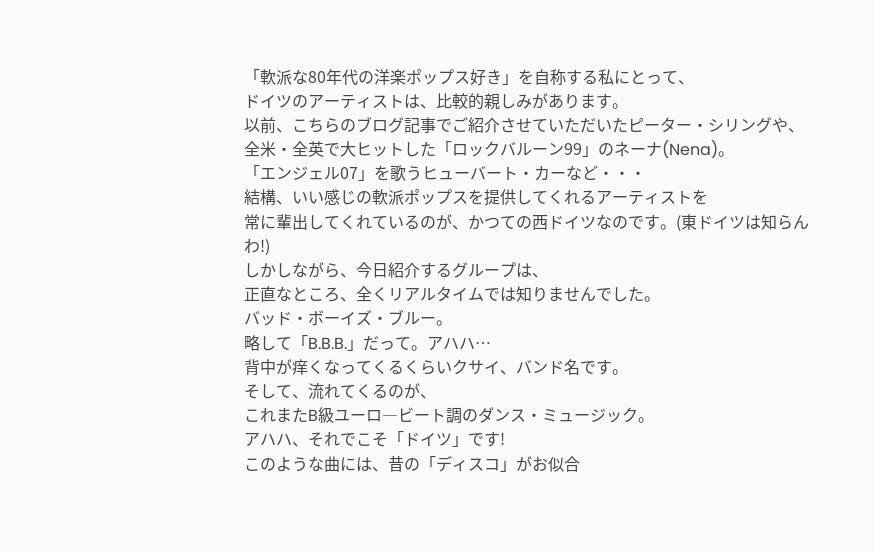「軟派な80年代の洋楽ポップス好き」を自称する私にとって、
ドイツのアーティストは、比較的親しみがあります。
以前、こちらのブログ記事でご紹介させていただいたピーター・シリングや、
全米・全英で大ヒットした「ロックバルーン99」のネーナ(Nena)。
「エンジェル07」を歌うヒューバート・カーなど・・・
結構、いい感じの軟派ポップスを提供してくれるアーティストを
常に輩出してくれているのが、かつての西ドイツなのです。(東ドイツは知らんわ!)
しかしながら、今日紹介するグループは、
正直なところ、全くリアルタイムでは知りませんでした。
バッド・ボーイズ・ブルー。
略して「B.B.B.」だって。アハハ…
背中が痒くなってくるくらいクサイ、バンド名です。
そして、流れてくるのが、
これまたB級ユーロ―ビート調のダンス・ミュージック。
アハハ、それでこそ「ドイツ」です!
このような曲には、昔の「ディスコ」がお似合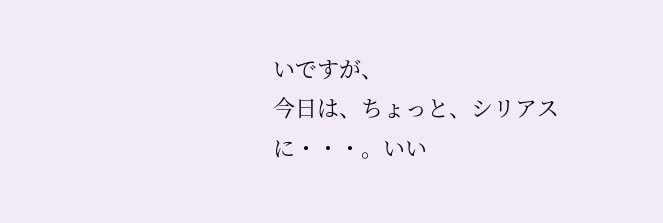いですが、
今日は、ちょっと、シリアスに・・・。いい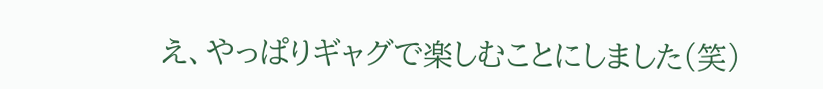え、やっぱりギャグで楽しむことにしました(笑)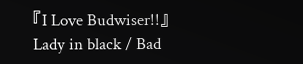『I Love Budwiser!!』
Lady in black / Bad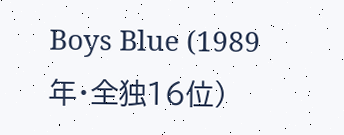Boys Blue (1989年・全独16位)